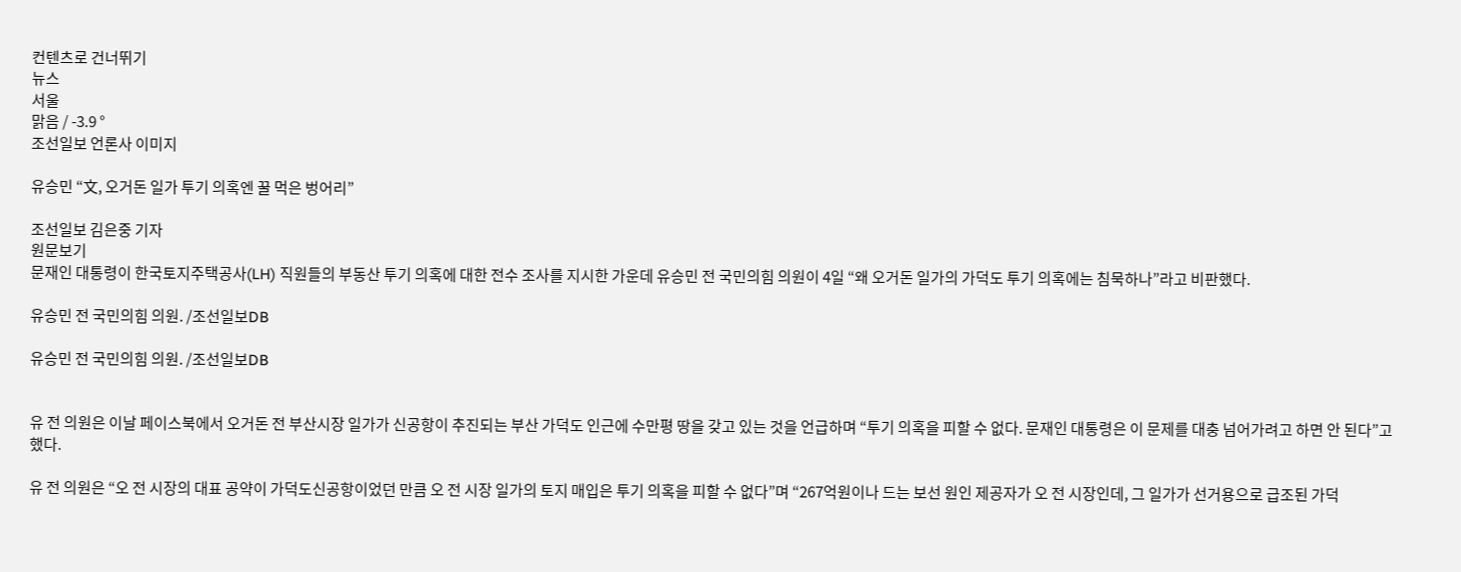컨텐츠로 건너뛰기
뉴스
서울
맑음 / -3.9 °
조선일보 언론사 이미지

유승민 “文, 오거돈 일가 투기 의혹엔 꿀 먹은 벙어리”

조선일보 김은중 기자
원문보기
문재인 대통령이 한국토지주택공사(LH) 직원들의 부동산 투기 의혹에 대한 전수 조사를 지시한 가운데 유승민 전 국민의힘 의원이 4일 “왜 오거돈 일가의 가덕도 투기 의혹에는 침묵하나”라고 비판했다.

유승민 전 국민의힘 의원. /조선일보DB

유승민 전 국민의힘 의원. /조선일보DB


유 전 의원은 이날 페이스북에서 오거돈 전 부산시장 일가가 신공항이 추진되는 부산 가덕도 인근에 수만평 땅을 갖고 있는 것을 언급하며 “투기 의혹을 피할 수 없다. 문재인 대통령은 이 문제를 대충 넘어가려고 하면 안 된다”고 했다.

유 전 의원은 “오 전 시장의 대표 공약이 가덕도신공항이었던 만큼 오 전 시장 일가의 토지 매입은 투기 의혹을 피할 수 없다”며 “267억원이나 드는 보선 원인 제공자가 오 전 시장인데, 그 일가가 선거용으로 급조된 가덕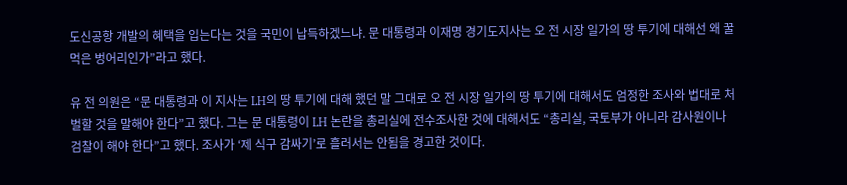도신공항 개발의 혜택을 입는다는 것을 국민이 납득하겠느냐. 문 대통령과 이재명 경기도지사는 오 전 시장 일가의 땅 투기에 대해선 왜 꿀 먹은 벙어리인가”라고 했다.

유 전 의원은 “문 대통령과 이 지사는 LH의 땅 투기에 대해 했던 말 그대로 오 전 시장 일가의 땅 투기에 대해서도 엄정한 조사와 법대로 처벌할 것을 말해야 한다”고 했다. 그는 문 대통령이 LH 논란을 총리실에 전수조사한 것에 대해서도 “총리실, 국토부가 아니라 감사원이나 검찰이 해야 한다”고 했다. 조사가 ‘제 식구 감싸기’로 흘러서는 안됨을 경고한 것이다.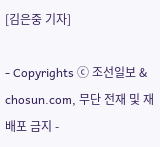[김은중 기자]

- Copyrights ⓒ 조선일보 & chosun.com, 무단 전재 및 재배포 금지 -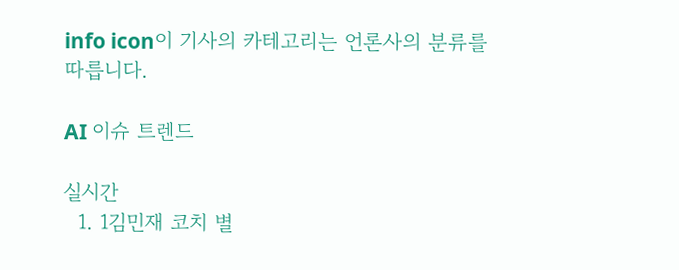info icon이 기사의 카테고리는 언론사의 분류를 따릅니다.

AI 이슈 트렌드

실시간
  1. 1김민재 코치 별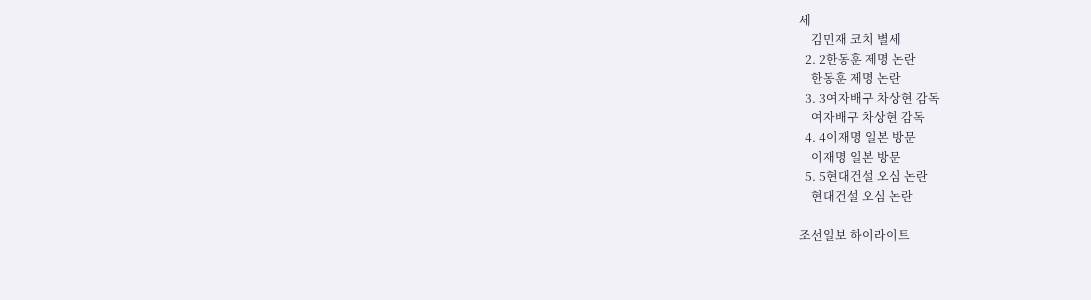세
    김민재 코치 별세
  2. 2한동훈 제명 논란
    한동훈 제명 논란
  3. 3여자배구 차상현 감독
    여자배구 차상현 감독
  4. 4이재명 일본 방문
    이재명 일본 방문
  5. 5현대건설 오심 논란
    현대건설 오심 논란

조선일보 하이라이트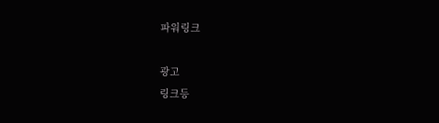파워링크

광고
링크등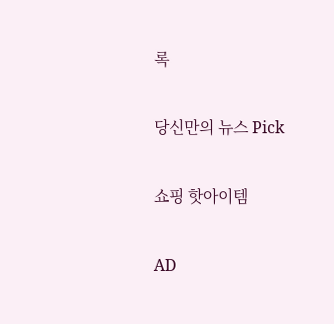록

당신만의 뉴스 Pick

쇼핑 핫아이템

AD